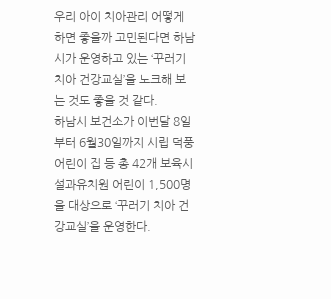우리 아이 치아관리 어떻게 하면 좋을까 고민된다면 하남시가 운영하고 있는 ‘꾸러기 치아 건강교실’을 노크해 보는 것도 좋을 것 같다.
하남시 보건소가 이번달 8일부터 6월30일까지 시립 덕풍어린이 집 등 총 42개 보육시설과유치원 어린이 1,500명을 대상으로 ‘꾸러기 치아 건강교실’을 운영한다.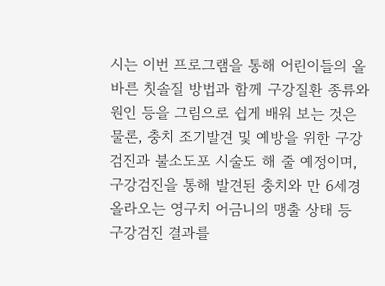시는 이번 프로그램을 통해 어린이들의 올바른 칫솔질 방법과 함께 구강질환 종류와 원인 등을 그림으로 쉽게 배워 보는 것은 물론, 충치 조기발견 및 예방을 위한 구강검진과 불소도포 시술도 해 줄 예정이며,
구강검진을 통해 발견된 충치와 만 6세경 올라오는 영구치 어금니의 맹출 상태 등 구강검진 결과를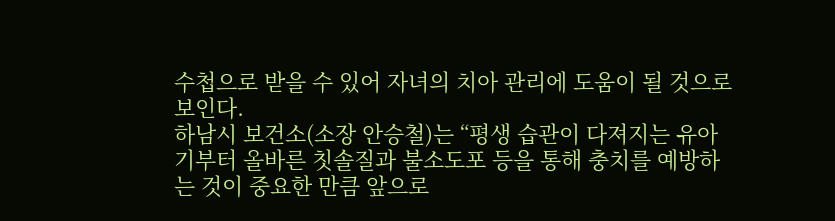수첩으로 받을 수 있어 자녀의 치아 관리에 도움이 될 것으로 보인다.
하남시 보건소(소장 안승철)는 “평생 습관이 다져지는 유아기부터 올바른 칫솔질과 불소도포 등을 통해 충치를 예방하는 것이 중요한 만큼 앞으로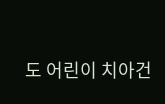도 어린이 치아건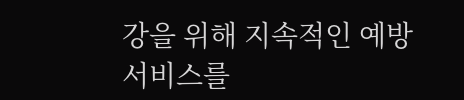강을 위해 지속적인 예방서비스를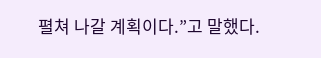펼쳐 나갈 계획이다.”고 말했다.